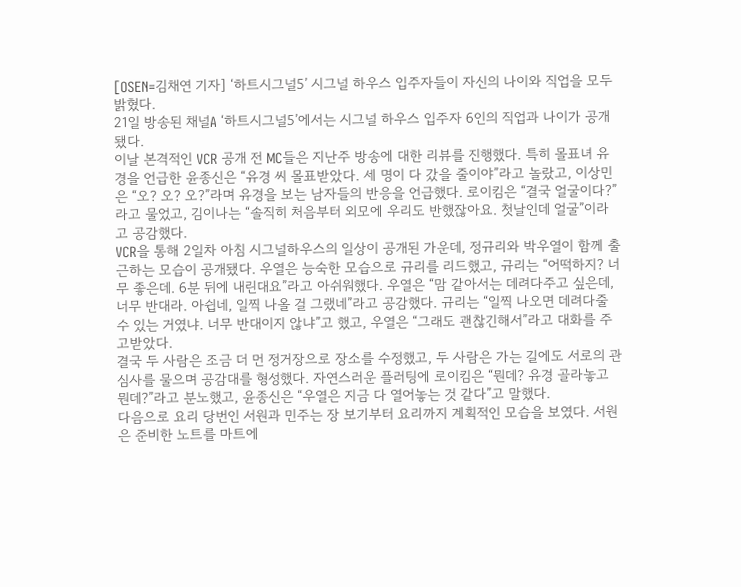[OSEN=김채연 기자] ‘하트시그널5’ 시그널 하우스 입주자들이 자신의 나이와 직업을 모두 밝혔다.
21일 방송된 채널A ‘하트시그널5’에서는 시그널 하우스 입주자 6인의 직업과 나이가 공개됐다.
이날 본격적인 VCR 공개 전 MC들은 지난주 방송에 대한 리뷰를 진행했다. 특히 몰표녀 유경을 언급한 윤종신은 “유경 씨 몰표받았다. 세 명이 다 갔을 줄이야”라고 놀랐고, 이상민은 “오? 오? 오?”라며 유경을 보는 남자들의 반응을 언급했다. 로이킴은 “결국 얼굴이다?”라고 물었고, 김이나는 “솔직히 처음부터 외모에 우리도 반했잖아요. 첫날인데 얼굴”이라고 공감했다.
VCR을 통해 2일차 아침 시그널하우스의 일상이 공개된 가운데, 정규리와 박우열이 함께 출근하는 모습이 공개됐다. 우열은 능숙한 모습으로 규리를 리드했고, 규리는 “어떡하지? 너무 좋은데. 6분 뒤에 내린대요”라고 아쉬워했다. 우열은 “맘 같아서는 데려다주고 싶은데, 너무 반대라. 아쉽네, 일찍 나올 걸 그랬네”라고 공감했다. 규리는 “일찍 나오면 데려다줄 수 있는 거였냐. 너무 반대이지 않냐”고 했고, 우열은 “그래도 괜찮긴해서”라고 대화를 주고받았다.
결국 두 사람은 조금 더 먼 정거장으로 장소를 수정했고, 두 사람은 가는 길에도 서로의 관심사를 물으며 공감대를 형성했다. 자연스러운 플러팅에 로이킴은 “뭔데? 유경 골라놓고 뭔데?”라고 분노했고, 윤종신은 “우열은 지금 다 열어놓는 것 같다”고 말했다.
다음으로 요리 당번인 서원과 민주는 장 보기부터 요리까지 계획적인 모습을 보였다. 서원은 준비한 노트를 마트에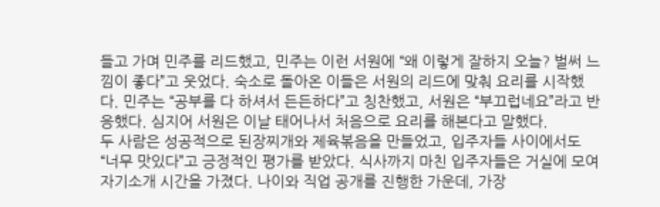들고 가며 민주를 리드했고, 민주는 이런 서원에 “왜 이렇게 잘하지 오늘? 벌써 느낌이 좋다”고 웃었다. 숙소로 돌아온 이들은 서원의 리드에 맞춰 요리를 시작했다. 민주는 “공부를 다 하셔서 든든하다”고 칭찬했고, 서원은 “부끄럽네요”라고 반응했다. 심지어 서원은 이날 태어나서 처음으로 요리를 해본다고 말했다.
두 사람은 성공적으로 된장찌개와 제육볶음을 만들었고, 입주자들 사이에서도 “너무 맛있다”고 긍정적인 평가를 받았다. 식사까지 마친 입주자들은 거실에 모여 자기소개 시간을 가졌다. 나이와 직업 공개를 진행한 가운데, 가장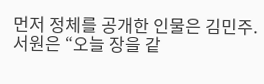먼저 정체를 공개한 인물은 김민주. 서원은 “오늘 장을 같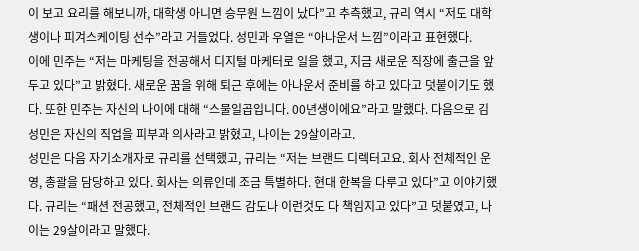이 보고 요리를 해보니까, 대학생 아니면 승무원 느낌이 났다”고 추측했고, 규리 역시 “저도 대학생이나 피겨스케이팅 선수”라고 거들었다. 성민과 우열은 “아나운서 느낌”이라고 표현했다.
이에 민주는 “저는 마케팅을 전공해서 디지털 마케터로 일을 했고, 지금 새로운 직장에 출근을 앞두고 있다”고 밝혔다. 새로운 꿈을 위해 퇴근 후에는 아나운서 준비를 하고 있다고 덧붙이기도 했다. 또한 민주는 자신의 나이에 대해 “스물일곱입니다. 00년생이에요”라고 말했다. 다음으로 김성민은 자신의 직업을 피부과 의사라고 밝혔고, 나이는 29살이라고.
성민은 다음 자기소개자로 규리를 선택했고, 규리는 “저는 브랜드 디렉터고요. 회사 전체적인 운영, 총괄을 담당하고 있다. 회사는 의류인데 조금 특별하다. 현대 한복을 다루고 있다”고 이야기했다. 규리는 “패션 전공했고, 전체적인 브랜드 감도나 이런것도 다 책임지고 있다”고 덧붙였고, 나이는 29살이라고 말했다.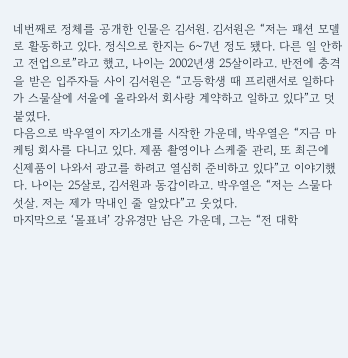네번째로 정체를 공개한 인물은 김서원. 김서원은 “저는 패션 모델로 활동하고 있다. 정식으로 한지는 6~7년 정도 됐다. 다른 일 안하고 전업으로”라고 했고, 나이는 2002년생 25살이라고. 반전에 충격을 받은 입주자들 사이 김서원은 “고등학생 때 프리랜서로 일하다가 스물살에 서울에 올라와서 회사랑 계약하고 일하고 있다”고 덧붙였다.
다음으로 박우열이 자기소개를 시작한 가운데, 박우열은 “지금 마케팅 회사를 다니고 있다. 제품 촬영이나 스케줄 관리, 또 최근에 신제품이 나와서 광고를 하려고 열심히 준비하고 있다”고 이야기했다. 나이는 25살로, 김서원과 동갑이라고. 박우열은 “저는 스물다섯살. 저는 제가 막내인 줄 알았다”고 웃었다.
마지막으로 ‘몰표녀’ 강유경만 남은 가운데, 그는 “전 대학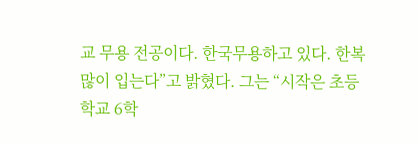교 무용 전공이다. 한국무용하고 있다. 한복 많이 입는다”고 밝혔다. 그는 “시작은 초등학교 6학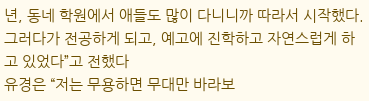년, 동네 학원에서 애들도 많이 다니니까 따라서 시작했다. 그러다가 전공하게 되고, 예고에 진학하고 자연스럽게 하고 있었다”고 전했다
유경은 “저는 무용하면 무대만 바라보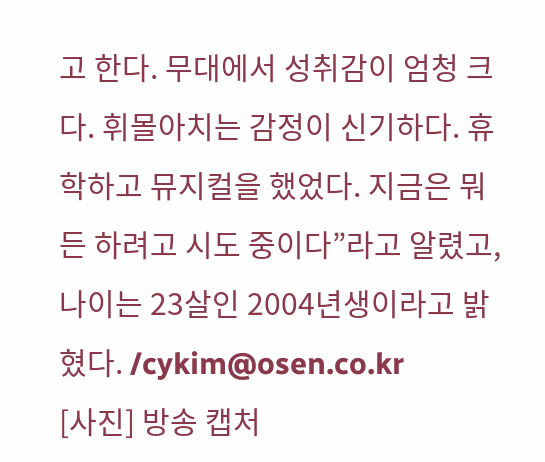고 한다. 무대에서 성취감이 엄청 크다. 휘몰아치는 감정이 신기하다. 휴학하고 뮤지컬을 했었다. 지금은 뭐든 하려고 시도 중이다”라고 알렸고, 나이는 23살인 2004년생이라고 밝혔다. /cykim@osen.co.kr
[사진] 방송 캡처